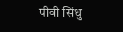पीवी सिंधु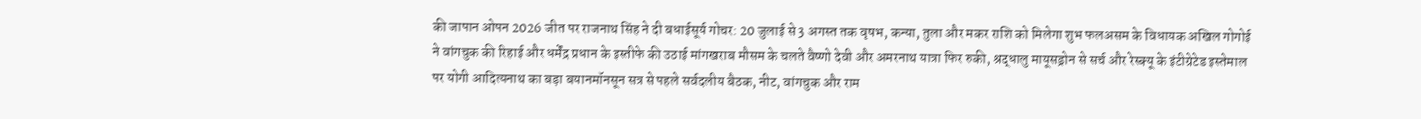की जापान ओपन 2026 जीत पर राजनाथ सिंह ने दी बधाईसूर्य गोचर: 20 जुलाई से 3 अगस्त तक वृषभ, कन्या, तुला और मकर राशि को मिलेगा शुभ फलअसम के विधायक अखिल गोगोई ने वांगचुक की रिहाई और धर्मेंद्र प्रधान के इस्तीफे की उठाई मांगखराब मौसम के चलते वैष्णो देवी और अमरनाथ यात्रा फिर रुकी, श्रद्धालु मायूसड्रोन से सर्च और रेस्क्यू के इंटीग्रेटेड इस्तेमाल पर योगी आदित्यनाथ का बड़ा बयानमॉनसून सत्र से पहले सर्वदलीय बैठक, नीट, वांगचुक और राम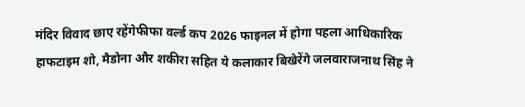मंदिर विवाद छाए रहेंगेफीफा वर्ल्ड कप 2026 फाइनल में होगा पहला आधिकारिक हाफटाइम शो, मैडोना और शकीरा सहित ये कलाकार बिखेरेंगे जलवाराजनाथ सिंह ने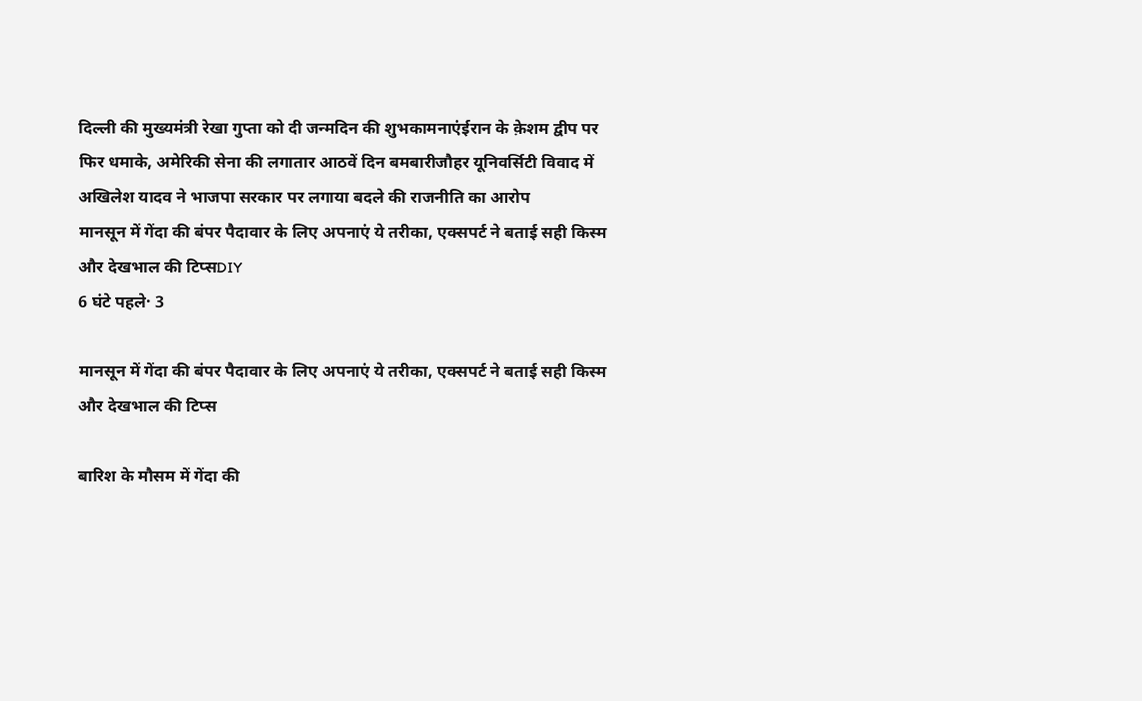दिल्ली की मुख्यमंत्री रेखा गुप्ता को दी जन्मदिन की शुभकामनाएंईरान के क़ेशम द्वीप पर फिर धमाके, अमेरिकी सेना की लगातार आठवें दिन बमबारीजौहर यूनिवर्सिटी विवाद में अखिलेश यादव ने भाजपा सरकार पर लगाया बदले की राजनीति का आरोप
मानसून में गेंदा की बंपर पैदावार के लिए अपनाएं ये तरीका, एक्सपर्ट ने बताई सही किस्म और देखभाल की टिप्सDIY
6 घंटे पहले· 3

मानसून में गेंदा की बंपर पैदावार के लिए अपनाएं ये तरीका, एक्सपर्ट ने बताई सही किस्म और देखभाल की टिप्स

बारिश के मौसम में गेंदा की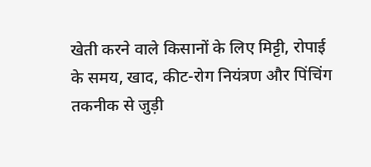खेती करने वाले किसानों के लिए मिट्टी, रोपाई के समय, खाद, कीट-रोग नियंत्रण और पिंचिंग तकनीक से जुड़ी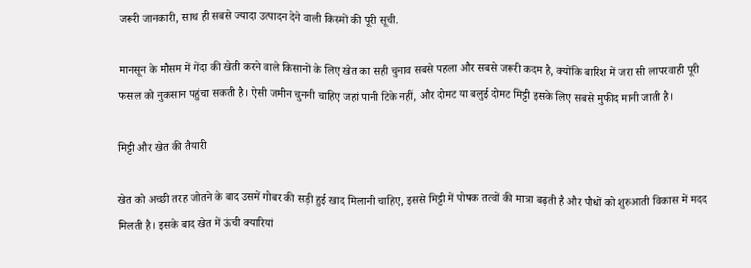जरूरी जानकारी, साथ ही सबसे ज्यादा उत्पादन देने वाली किस्मों की पूरी सूची.

मानसून के मौसम में गेंदा की खेती करने वाले किसानों के लिए खेत का सही चुनाव सबसे पहला और सबसे जरूरी कदम है, क्योंकि बारिश में जरा सी लापरवाही पूरी फसल को नुकसान पहुंचा सकती है। ऐसी जमीन चुननी चाहिए जहां पानी टिके नहीं, और दोमट या बलुई दोमट मिट्टी इसके लिए सबसे मुफीद मानी जाती है।

मिट्टी और खेत की तैयारी

खेत को अच्छी तरह जोतने के बाद उसमें गोबर की सड़ी हुई खाद मिलानी चाहिए, इससे मिट्टी में पोषक तत्वों की मात्रा बढ़ती है और पौधों को शुरुआती विकास में मदद मिलती है। इसके बाद खेत में ऊंची क्यारियां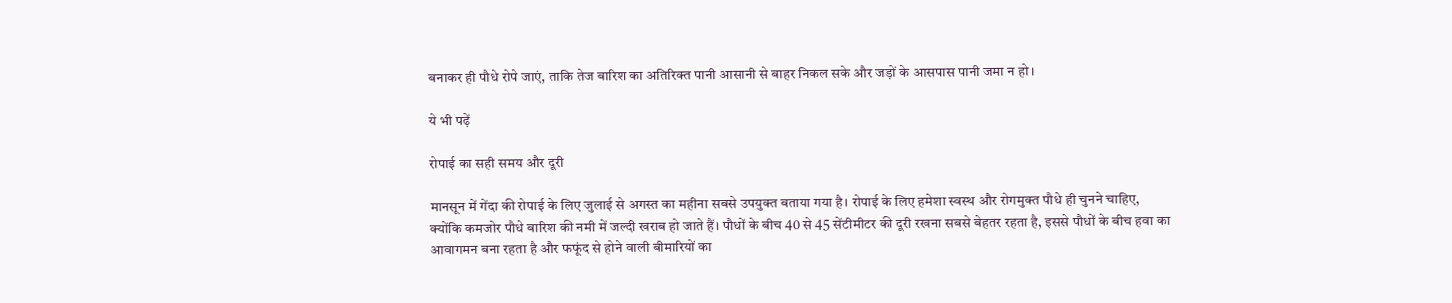बनाकर ही पौधे रोपे जाएं, ताकि तेज बारिश का अतिरिक्त पानी आसानी से बाहर निकल सके और जड़ों के आसपास पानी जमा न हो।

ये भी पढ़ें

रोपाई का सही समय और दूरी

मानसून में गेंदा की रोपाई के लिए जुलाई से अगस्त का महीना सबसे उपयुक्त बताया गया है। रोपाई के लिए हमेशा स्वस्थ और रोगमुक्त पौधे ही चुनने चाहिए, क्योंकि कमजोर पौधे बारिश की नमी में जल्दी खराब हो जाते हैं। पौधों के बीच 40 से 45 सेंटीमीटर की दूरी रखना सबसे बेहतर रहता है, इससे पौधों के बीच हवा का आवागमन बना रहता है और फफूंद से होने वाली बीमारियों का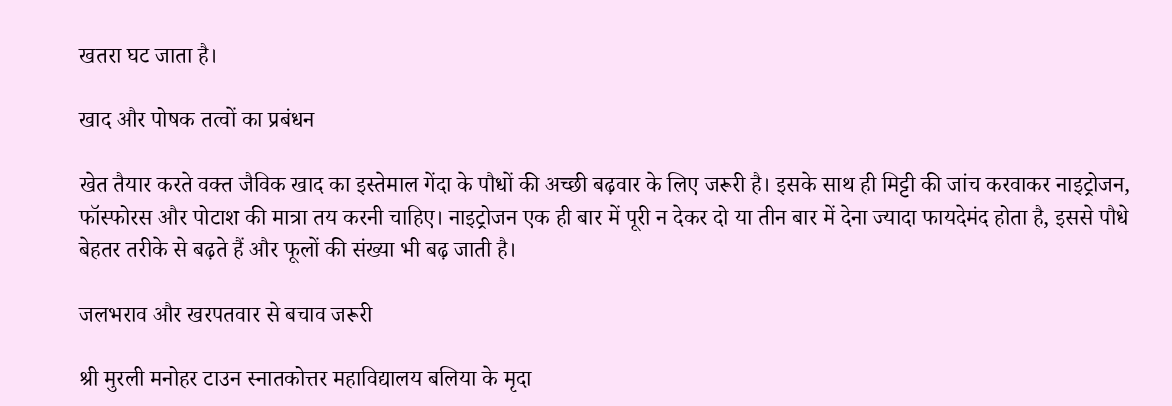खतरा घट जाता है।

खाद और पोषक तत्वों का प्रबंधन

खेत तैयार करते वक्त जैविक खाद का इस्तेमाल गेंदा के पौधों की अच्छी बढ़वार के लिए जरूरी है। इसके साथ ही मिट्टी की जांच करवाकर नाइट्रोजन, फॉस्फोरस और पोटाश की मात्रा तय करनी चाहिए। नाइट्रोजन एक ही बार में पूरी न देकर दो या तीन बार में देना ज्यादा फायदेमंद होता है, इससे पौधे बेहतर तरीके से बढ़ते हैं और फूलों की संख्या भी बढ़ जाती है।

जलभराव और खरपतवार से बचाव जरूरी

श्री मुरली मनोहर टाउन स्नातकोत्तर महाविद्यालय बलिया के मृदा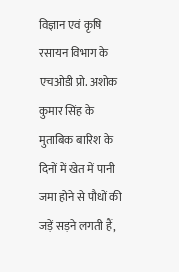विज्ञान एवं कृषि रसायन विभाग के एचओडी प्रो. अशोक कुमार सिंह के मुताबिक बारिश के दिनों में खेत में पानी जमा होने से पौधों की जड़ें सड़ने लगती हैं,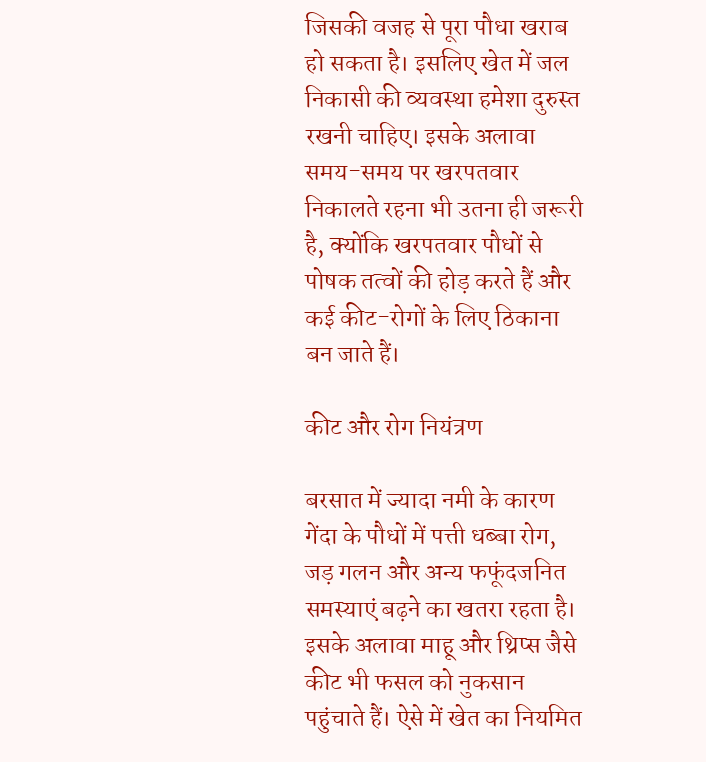जिसकी वजह से पूरा पौधा खराब हो सकता है। इसलिए खेत में जल निकासी की व्यवस्था हमेशा दुरुस्त रखनी चाहिए। इसके अलावा समय-समय पर खरपतवार निकालते रहना भी उतना ही जरूरी है, क्योंकि खरपतवार पौधों से पोषक तत्वों की होड़ करते हैं और कई कीट-रोगों के लिए ठिकाना बन जाते हैं।

कीट और रोग नियंत्रण

बरसात में ज्यादा नमी के कारण गेंदा के पौधों में पत्ती धब्बा रोग, जड़ गलन और अन्य फफूंदजनित समस्याएं बढ़ने का खतरा रहता है। इसके अलावा माहू और थ्रिप्स जैसे कीट भी फसल को नुकसान पहुंचाते हैं। ऐसे में खेत का नियमित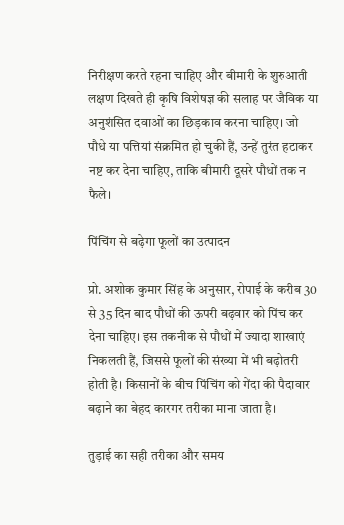निरीक्षण करते रहना चाहिए और बीमारी के शुरुआती लक्षण दिखते ही कृषि विशेषज्ञ की सलाह पर जैविक या अनुशंसित दवाओं का छिड़काव करना चाहिए। जो पौधे या पत्तियां संक्रमित हो चुकी हैं, उन्हें तुरंत हटाकर नष्ट कर देना चाहिए, ताकि बीमारी दूसरे पौधों तक न फैले।

पिंचिंग से बढ़ेगा फूलों का उत्पादन

प्रो. अशोक कुमार सिंह के अनुसार, रोपाई के करीब 30 से 35 दिन बाद पौधों की ऊपरी बढ़वार को पिंच कर देना चाहिए। इस तकनीक से पौधों में ज्यादा शाखाएं निकलती हैं, जिससे फूलों की संख्या में भी बढ़ोतरी होती है। किसानों के बीच पिंचिंग को गेंदा की पैदावार बढ़ाने का बेहद कारगर तरीका माना जाता है।

तुड़ाई का सही तरीका और समय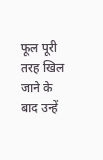फूल पूरी तरह खिल जाने के बाद उन्हें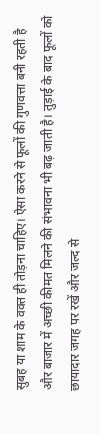सुबह या शाम के वक्त ही तोड़ना चाहिए। ऐसा करने से फूलों की गुणवत्ता बनी रहती है और बाजार में अच्छी कीमत मिलने की संभावना भी बढ़ जाती है। तुड़ाई के बाद फूलों को छायादार जगह पर रखें और जल्द से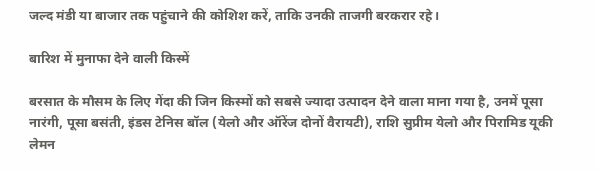जल्द मंडी या बाजार तक पहुंचाने की कोशिश करें, ताकि उनकी ताजगी बरकरार रहे।

बारिश में मुनाफा देने वाली किस्में

बरसात के मौसम के लिए गेंदा की जिन किस्मों को सबसे ज्यादा उत्पादन देने वाला माना गया है, उनमें पूसा नारंगी, पूसा बसंती, इंडस टेनिस बॉल (येलो और ऑरेंज दोनों वैरायटी), राशि सुप्रीम येलो और पिरामिड यूकी लेमन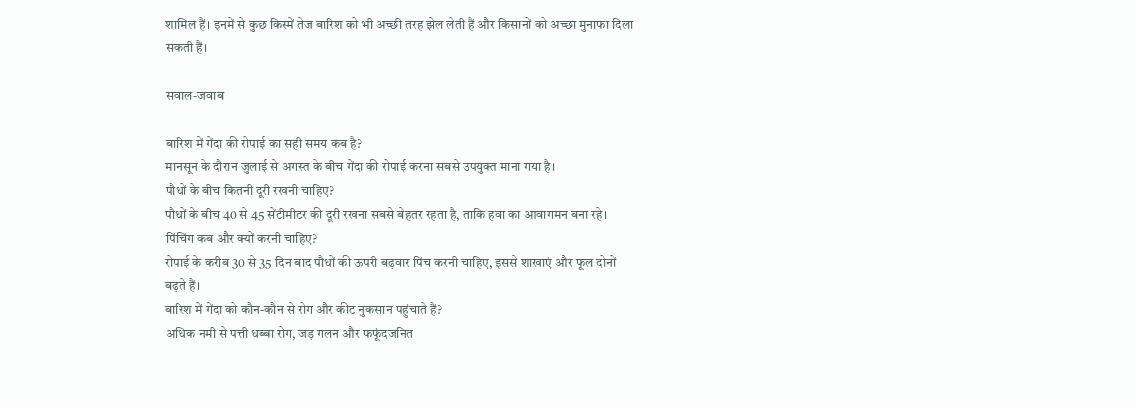शामिल हैं। इनमें से कुछ किस्में तेज बारिश को भी अच्छी तरह झेल लेती हैं और किसानों को अच्छा मुनाफा दिला सकती हैं।

सवाल-जवाब

बारिश में गेंदा की रोपाई का सही समय कब है?
मानसून के दौरान जुलाई से अगस्त के बीच गेंदा की रोपाई करना सबसे उपयुक्त माना गया है।
पौधों के बीच कितनी दूरी रखनी चाहिए?
पौधों के बीच 40 से 45 सेंटीमीटर की दूरी रखना सबसे बेहतर रहता है, ताकि हवा का आवागमन बना रहे।
पिंचिंग कब और क्यों करनी चाहिए?
रोपाई के करीब 30 से 35 दिन बाद पौधों की ऊपरी बढ़वार पिंच करनी चाहिए, इससे शाखाएं और फूल दोनों बढ़ते हैं।
बारिश में गेंदा को कौन-कौन से रोग और कीट नुकसान पहुंचाते हैं?
अधिक नमी से पत्ती धब्बा रोग, जड़ गलन और फफूंदजनित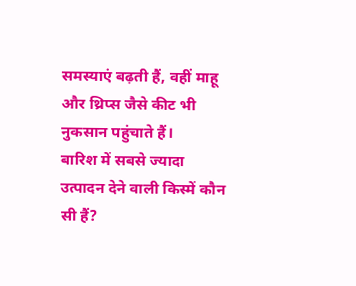समस्याएं बढ़ती हैं, वहीं माहू और थ्रिप्स जैसे कीट भी नुकसान पहुंचाते हैं।
बारिश में सबसे ज्यादा उत्पादन देने वाली किस्में कौन सी हैं?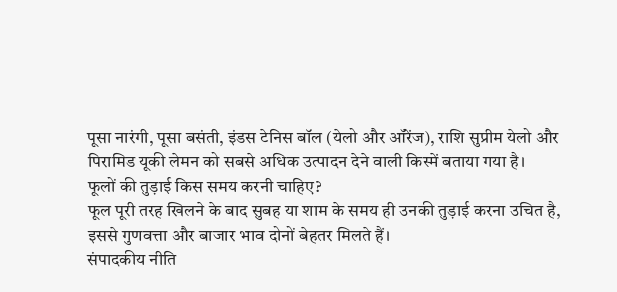पूसा नारंगी, पूसा बसंती, इंडस टेनिस बॉल (येलो और ऑरेंज), राशि सुप्रीम येलो और पिरामिड यूकी लेमन को सबसे अधिक उत्पादन देने वाली किस्में बताया गया है।
फूलों की तुड़ाई किस समय करनी चाहिए?
फूल पूरी तरह खिलने के बाद सुबह या शाम के समय ही उनकी तुड़ाई करना उचित है, इससे गुणवत्ता और बाजार भाव दोनों बेहतर मिलते हैं।
संपादकीय नीति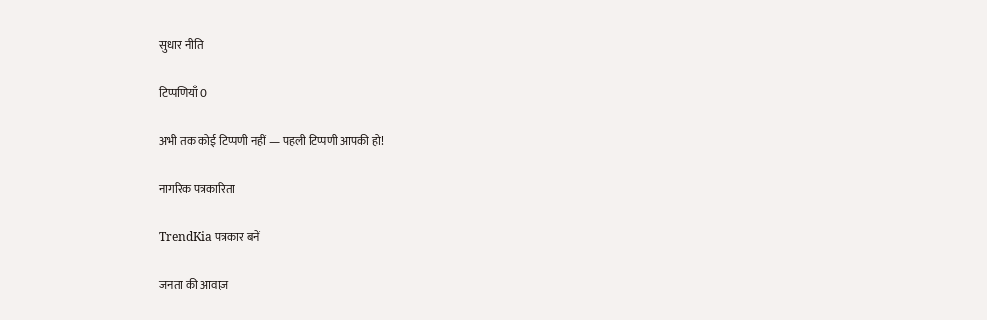सुधार नीति

टिप्पणियाँ 0

अभी तक कोई टिप्पणी नहीं — पहली टिप्पणी आपकी हो!

नागरिक पत्रकारिता

TrendKia पत्रकार बनें

जनता की आवाज़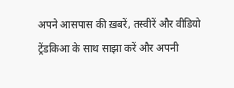अपने आसपास की ख़बरें, तस्वीरें और वीडियो ट्रेंडकिआ के साथ साझा करें और अपनी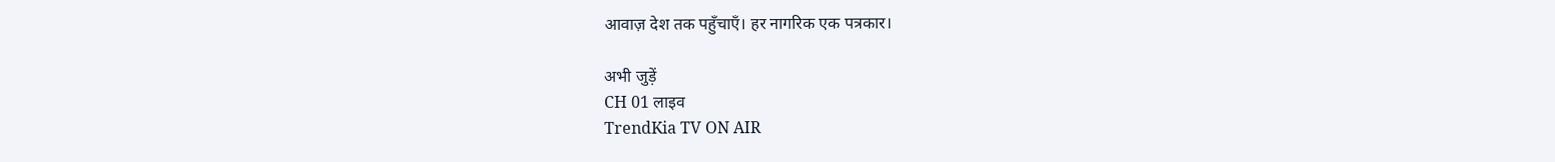आवाज़ देश तक पहुँचाएँ। हर नागरिक एक पत्रकार।

अभी जुड़ें
CH 01 लाइव
TrendKia TV ON AIR